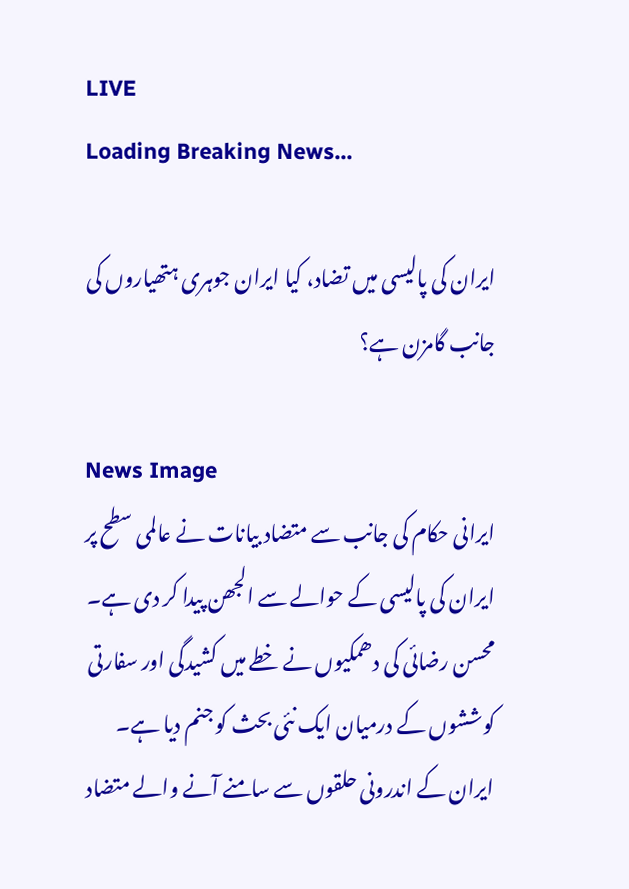LIVE
Loading Breaking News...

ایران کی پالیسی میں تضاد، کیا ایران جوہری ہتھیاروں کی جانب گامزن ہے؟

News Image
ایرانی حکام کی جانب سے متضاد بیانات نے عالمی سطح پر ایران کی پالیسی کے حوالے سے الجھن پیدا کر دی ہے۔ محسن رضائی کی دھمکیوں نے خطے میں کشیدگی اور سفارتی کوششوں کے درمیان ایک نئی بحث کو جنم دیا ہے۔
ایران کے اندرونی حلقوں سے سامنے آنے والے متضاد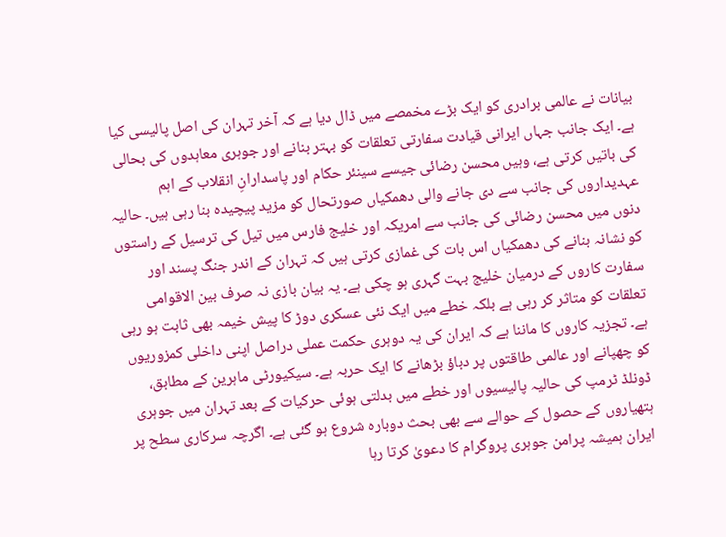بیانات نے عالمی برادری کو ایک بڑے مخمصے میں ڈال دیا ہے کہ آخر تہران کی اصل پالیسی کیا ہے۔ ایک جانب جہاں ایرانی قیادت سفارتی تعلقات کو بہتر بنانے اور جوہری معاہدوں کی بحالی کی باتیں کرتی ہے، وہیں محسن رضائی جیسے سینئر حکام اور پاسدارانِ انقلاب کے اہم عہدیداروں کی جانب سے دی جانے والی دھمکیاں صورتحال کو مزید پیچیدہ بنا رہی ہیں۔ حالیہ دنوں میں محسن رضائی کی جانب سے امریکہ اور خلیج فارس میں تیل کی ترسیل کے راستوں کو نشانہ بنانے کی دھمکیاں اس بات کی غمازی کرتی ہیں کہ تہران کے اندر جنگ پسند اور سفارت کاروں کے درمیان خلیج بہت گہری ہو چکی ہے۔ یہ بیان بازی نہ صرف بین الاقوامی تعلقات کو متاثر کر رہی ہے بلکہ خطے میں ایک نئی عسکری دوڑ کا پیش خیمہ بھی ثابت ہو رہی ہے۔ تجزیہ کاروں کا ماننا ہے کہ ایران کی یہ دوہری حکمت عملی دراصل اپنی داخلی کمزوریوں کو چھپانے اور عالمی طاقتوں پر دباؤ بڑھانے کا ایک حربہ ہے۔ سیکیورٹی ماہرین کے مطابق، ڈونلڈ ٹرمپ کی حالیہ پالیسیوں اور خطے میں بدلتی ہوئی حرکیات کے بعد تہران میں جوہری ہتھیاروں کے حصول کے حوالے سے بھی بحث دوبارہ شروع ہو گئی ہے۔ اگرچہ سرکاری سطح پر ایران ہمیشہ پرامن جوہری پروگرام کا دعویٰ کرتا رہا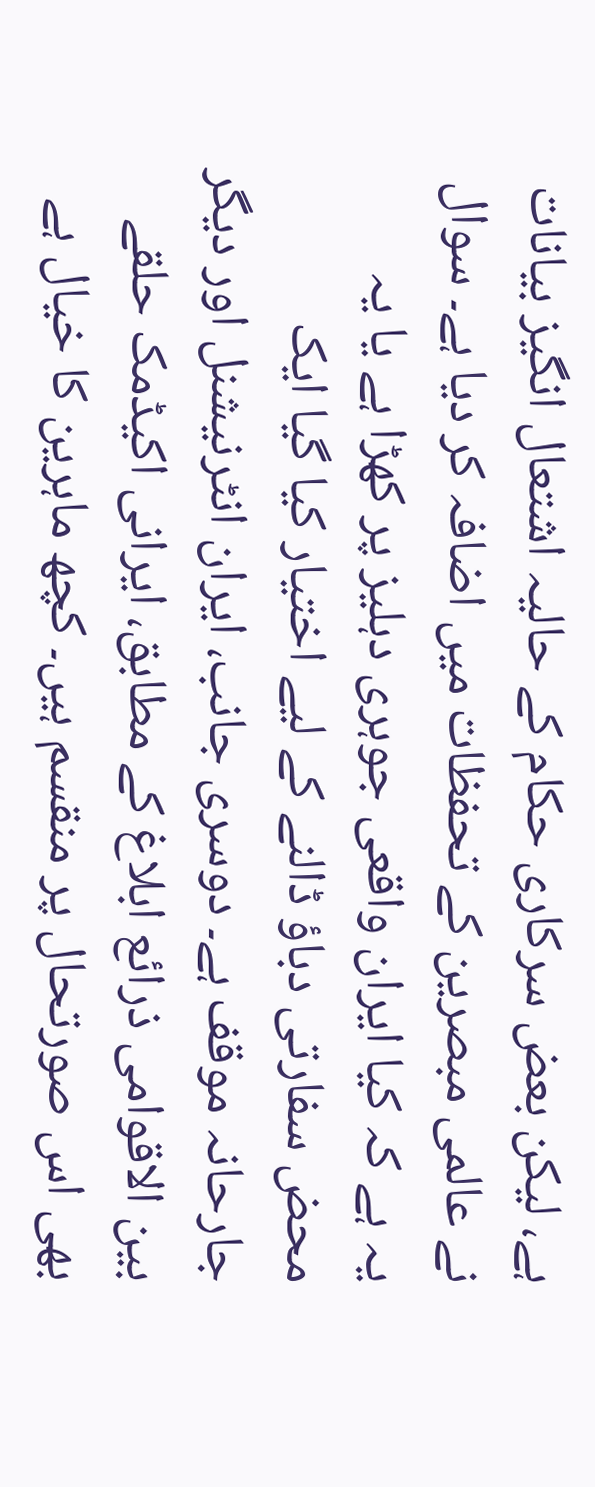ہے، لیکن بعض سرکاری حکام کے حالیہ اشتعال انگیز بیانات نے عالمی مبصرین کے تحفظات میں اضافہ کر دیا ہے۔ سوال یہ ہے کہ کیا ایران واقعی جوہری دہلیز پر کھڑا ہے یا یہ محض سفارتی دباؤ ڈالنے کے لیے اختیار کیا گیا ایک جارحانہ موقف ہے۔ دوسری جانب، ایران انٹرنیشنل اور دیگر بین الاقوامی ذرائع ابلاغ کے مطابق، ایرانی اکیڈمک حلقے بھی اس صورتحال پر منقسم ہیں۔ کچھ ماہرین کا خیال ہے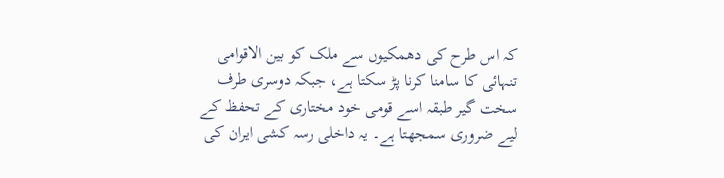کہ اس طرح کی دھمکیوں سے ملک کو بین الاقوامی تنہائی کا سامنا کرنا پڑ سکتا ہے، جبکہ دوسری طرف سخت گیر طبقہ اسے قومی خود مختاری کے تحفظ کے لیے ضروری سمجھتا ہے۔ یہ داخلی رسہ کشی ایران کی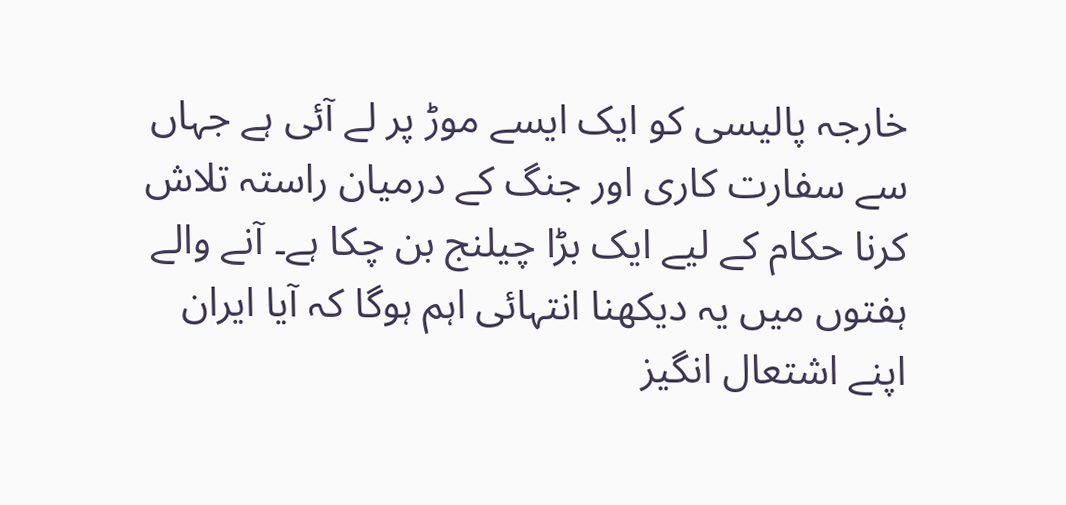خارجہ پالیسی کو ایک ایسے موڑ پر لے آئی ہے جہاں سے سفارت کاری اور جنگ کے درمیان راستہ تلاش کرنا حکام کے لیے ایک بڑا چیلنج بن چکا ہے۔ آنے والے ہفتوں میں یہ دیکھنا انتہائی اہم ہوگا کہ آیا ایران اپنے اشتعال انگیز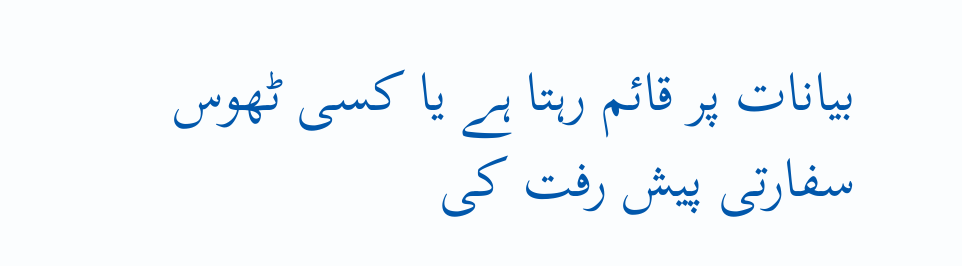بیانات پر قائم رہتا ہے یا کسی ٹھوس سفارتی پیش رفت کی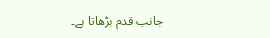جانب قدم بڑھاتا ہے۔